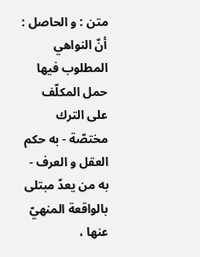متن : و الحاصل : أنّ النواهي المطلوب فيها حمل المكلّف على الترك مختصّة - به حكم العقل و العرف - به من يعدّ مبتلى بالواقعة المنهيّ عنها ،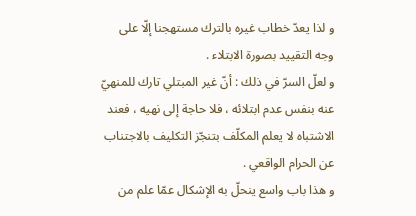و لذا يعدّ خطاب غيره بالترك مستهجنا إلّا على وجه التقييد بصورة الابتلاء .
و لعلّ السرّ في ذلك : أنّ غير المبتلي تارك للمنهيّ عنه بنفس عدم ابتلائه ، فلا حاجة إلى نهيه ، فعند الاشتباه لا يعلم المكلّف بتنجّز التكليف بالاجتناب عن الحرام الواقعي .
و هذا باب واسع ينحلّ به الإشكال عمّا علم من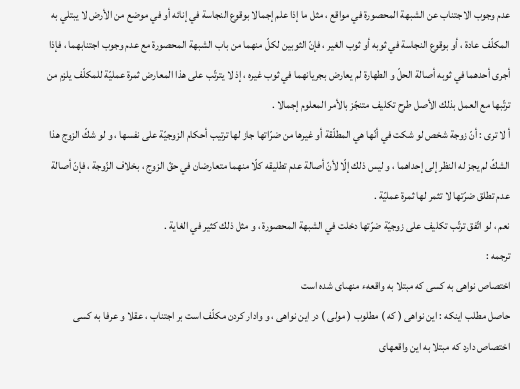عدم وجوب الاجتناب عن الشبهة المحصورة في مواقع ، مثل ما إذا علم إجمالا بوقوع النجاسة في إنائه أو في موضع من الأرض لا يبتلي به المكلّف عادة ، أو بوقوع النجاسة في ثوبه أو ثوب الغير ، فإنّ الثوبين لكلّ منهما من باب الشبهة المحصورة مع عدم وجوب اجتنابهما ، فإذا أجرى أحدهما في ثوبه أصالة الحلّ و الطهارة لم يعارض بجريانهما في ثوب غيره ، إذ لا يترتّب على هذا المعارض ثمرة عمليّة للمكلّف يلزم من ترتّبها مع العمل بذلك الأصل طرح تكليف متنجّز بالأمر المعلوم إجمالا .
أ لا ترى : أنّ زوجة شخص لو شكت في أنّها هي المطلّقة أو غيرها من ضرّاتها جاز لها ترتيب أحكام الزوجيّة على نفسها ، و لو شكّ الزوج هذا الشكّ لم يجز له النظر إلى إحداهما ، و ليس ذلك إلّا لأنّ أصالة عدم تطليقه كلّا منهما متعارضان في حقّ الزوج ، بخلاف الزّوجة ، فإنّ أصالة عدم تطلق ضرّتها لا تثمر لها ثمرة عمليّة .
نعم ، لو اتّفق ترتّب تكليف على زوجيّة ضرّتها دخلت في الشبهة المحصورة ، و مثل ذلك كثير في الغاية .
ترجمه :
اختصاص نواهى به كسى كه مبتلا به واقعهء منهىاى شده است
حاصل مطلب اينكه : اين نواهى ( كه ) مطلوب ( مولى ) در اين نواهى ، و وادار كردن مكلّف است بر اجتناب ، عقلا و عرفا به كسى اختصاص دارد كه مبتلا به اين واقعهاى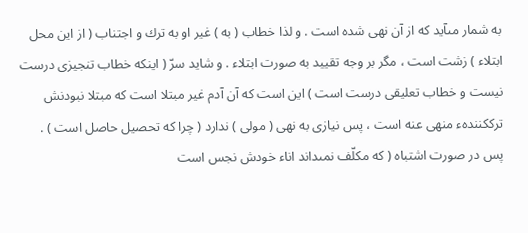به شمار مىآيد كه از آن نهى شده است . و لذا خطاب ( به ) غير او به ترك و اجتناب ( از اين محل ابتلاء ) زشت است ، مگر بر وجه تقييد به صورت ابتلاء . و شايد سرّ ( اينكه خطاب تنجيزى درست نيست و خطاب تعليقى درست است ) اين است كه آن آدم غير مبتلا است كه مبتلا نبودنش ترككنندهء منهى عنه است ، پس نيازى به نهى ( مولى ) ندارد ( چرا كه تحصيل حاصل است ) .
پس در صورت اشتباه ( كه مكلّف نمىداند اناء خودش نجس است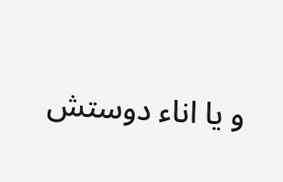و يا اناء دوستش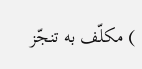) مكلّف به تنجّز